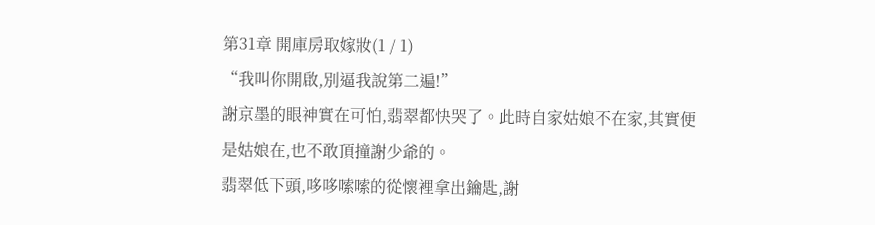第31章 開庫房取嫁妝(1 / 1)
“我叫你開啟,別逼我說第二遍!”
謝京墨的眼神實在可怕,翡翠都快哭了。此時自家姑娘不在家,其實便是姑娘在,也不敢頂撞謝少爺的。
翡翠低下頭,哆哆嗦嗦的從懷裡拿出鑰匙,謝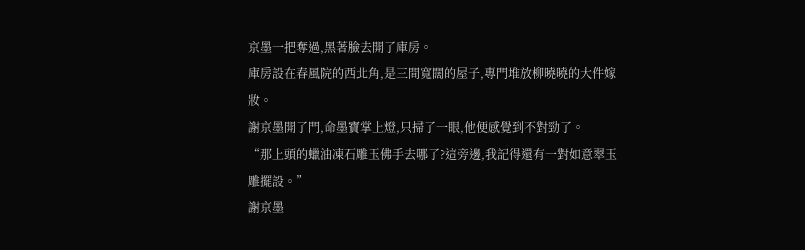京墨一把奪過,黑著臉去開了庫房。
庫房設在春風院的西北角,是三間寬闊的屋子,專門堆放柳曉曉的大件嫁妝。
謝京墨開了門,命墨寶掌上燈,只掃了一眼,他便感覺到不對勁了。
“那上頭的蠟油凍石雕玉佛手去哪了?這旁邊,我記得還有一對如意翠玉雕擺設。”
謝京墨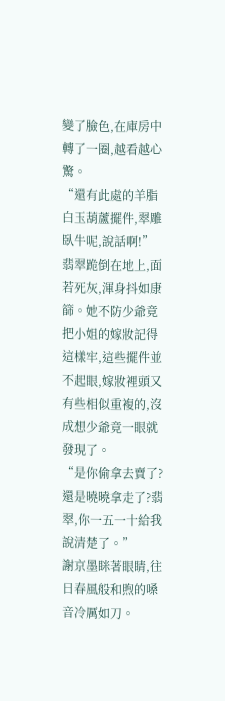變了臉色,在庫房中轉了一圈,越看越心驚。
“還有此處的羊脂白玉葫蘆擺件,翠雕臥牛呢,說話啊!”
翡翠跪倒在地上,面若死灰,渾身抖如康篩。她不防少爺竟把小姐的嫁妝記得這樣牢,這些擺件並不起眼,嫁妝裡頭又有些相似重複的,沒成想少爺竟一眼就發現了。
“是你偷拿去賣了?還是曉曉拿走了?翡翠,你一五一十給我說清楚了。”
謝京墨眯著眼睛,往日春風般和煦的嗓音冷厲如刀。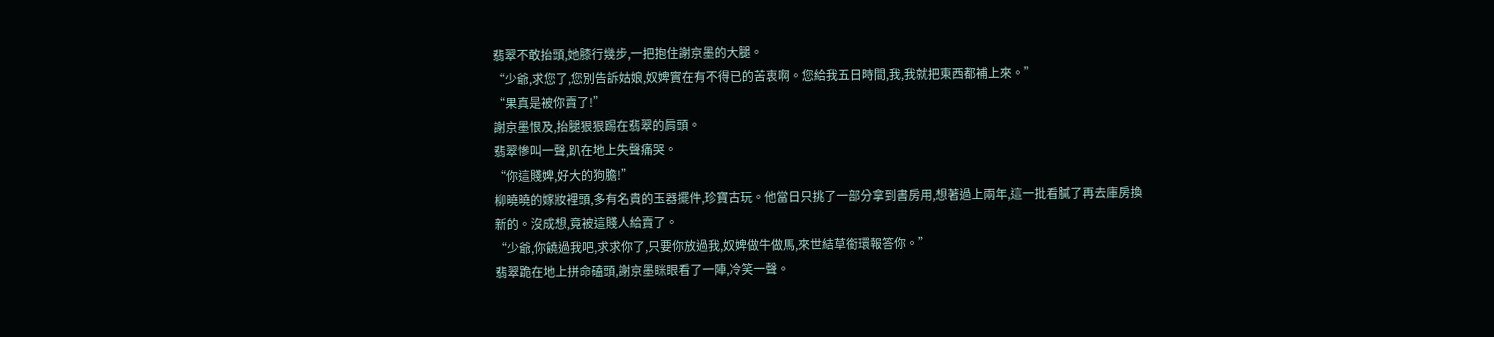翡翠不敢抬頭,她膝行幾步,一把抱住謝京墨的大腿。
“少爺,求您了,您別告訴姑娘,奴婢實在有不得已的苦衷啊。您給我五日時間,我,我就把東西都補上來。”
“果真是被你賣了!”
謝京墨恨及,抬腿狠狠踢在翡翠的肩頭。
翡翠慘叫一聲,趴在地上失聲痛哭。
“你這賤婢,好大的狗膽!”
柳曉曉的嫁妝裡頭,多有名貴的玉器擺件,珍寶古玩。他當日只挑了一部分拿到書房用,想著過上兩年,這一批看膩了再去庫房換新的。沒成想,竟被這賤人給賣了。
“少爺,你饒過我吧,求求你了,只要你放過我,奴婢做牛做馬,來世結草銜環報答你。”
翡翠跪在地上拼命磕頭,謝京墨眯眼看了一陣,冷笑一聲。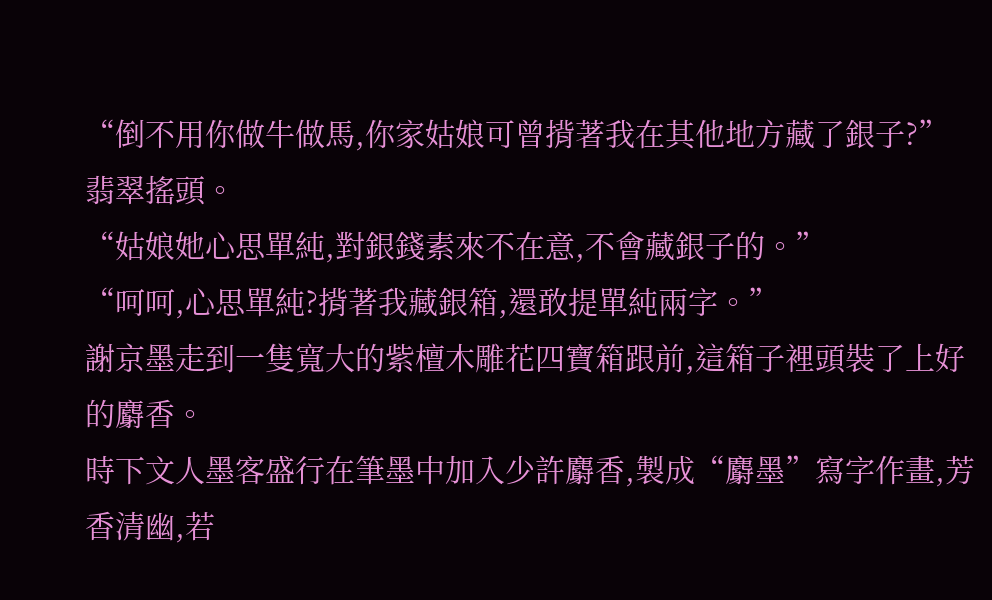“倒不用你做牛做馬,你家姑娘可曾揹著我在其他地方藏了銀子?”
翡翠搖頭。
“姑娘她心思單純,對銀錢素來不在意,不會藏銀子的。”
“呵呵,心思單純?揹著我藏銀箱,還敢提單純兩字。”
謝京墨走到一隻寬大的紫檀木雕花四寶箱跟前,這箱子裡頭裝了上好的麝香。
時下文人墨客盛行在筆墨中加入少許麝香,製成“麝墨”寫字作畫,芳香清幽,若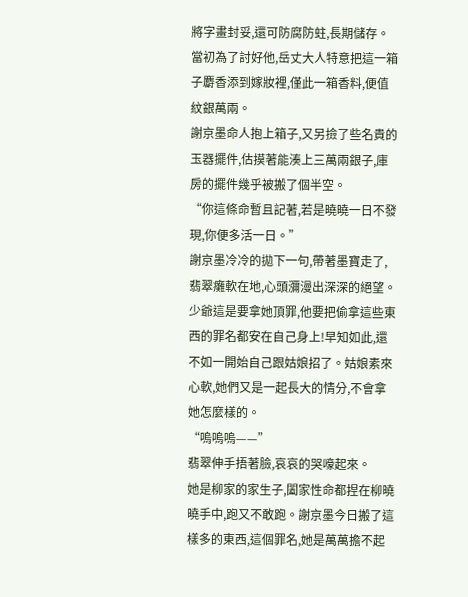將字畫封妥,還可防腐防蛀,長期儲存。
當初為了討好他,岳丈大人特意把這一箱子麝香添到嫁妝裡,僅此一箱香料,便值紋銀萬兩。
謝京墨命人抱上箱子,又另撿了些名貴的玉器擺件,估摸著能湊上三萬兩銀子,庫房的擺件幾乎被搬了個半空。
“你這條命暫且記著,若是曉曉一日不發現,你便多活一日。”
謝京墨冷冷的拋下一句,帶著墨寶走了,翡翠癱軟在地,心頭瀰漫出深深的絕望。
少爺這是要拿她頂罪,他要把偷拿這些東西的罪名都安在自己身上!早知如此,還不如一開始自己跟姑娘招了。姑娘素來心軟,她們又是一起長大的情分,不會拿她怎麼樣的。
“嗚嗚嗚——”
翡翠伸手捂著臉,哀哀的哭嚎起來。
她是柳家的家生子,闔家性命都捏在柳曉曉手中,跑又不敢跑。謝京墨今日搬了這樣多的東西,這個罪名,她是萬萬擔不起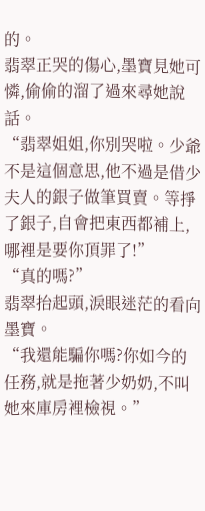的。
翡翠正哭的傷心,墨寶見她可憐,偷偷的溜了過來尋她說話。
“翡翠姐姐,你別哭啦。少爺不是這個意思,他不過是借少夫人的銀子做筆買賣。等掙了銀子,自會把東西都補上,哪裡是要你頂罪了!”
“真的嗎?”
翡翠抬起頭,淚眼迷茫的看向墨寶。
“我還能騙你嗎?你如今的任務,就是拖著少奶奶,不叫她來庫房裡檢視。”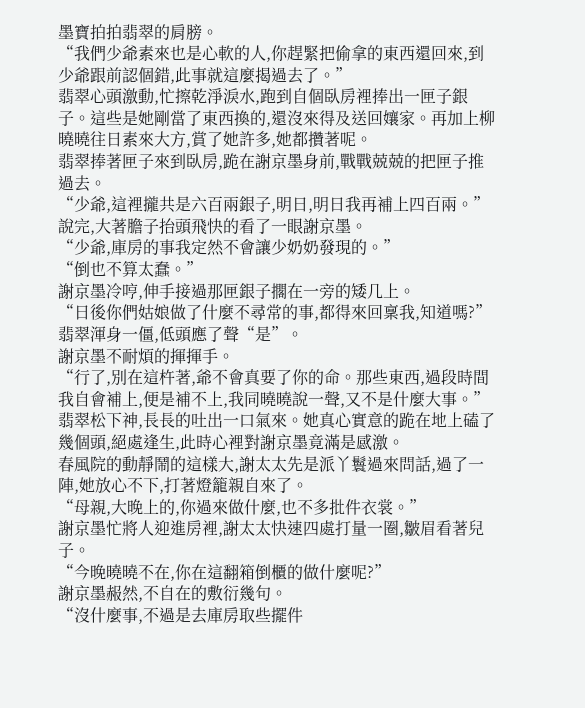墨寶拍拍翡翠的肩膀。
“我們少爺素來也是心軟的人,你趕緊把偷拿的東西還回來,到少爺跟前認個錯,此事就這麼揭過去了。”
翡翠心頭激動,忙擦乾淨淚水,跑到自個臥房裡捧出一匣子銀子。這些是她剛當了東西換的,還沒來得及送回孃家。再加上柳曉曉往日素來大方,賞了她許多,她都攢著呢。
翡翠捧著匣子來到臥房,跪在謝京墨身前,戰戰兢兢的把匣子推過去。
“少爺,這裡攏共是六百兩銀子,明日,明日我再補上四百兩。”
說完,大著膽子抬頭飛快的看了一眼謝京墨。
“少爺,庫房的事我定然不會讓少奶奶發現的。”
“倒也不算太蠢。”
謝京墨冷哼,伸手接過那匣銀子擱在一旁的矮几上。
“日後你們姑娘做了什麼不尋常的事,都得來回稟我,知道嗎?”
翡翠渾身一僵,低頭應了聲“是”。
謝京墨不耐煩的揮揮手。
“行了,別在這杵著,爺不會真要了你的命。那些東西,過段時間我自會補上,便是補不上,我同曉曉說一聲,又不是什麼大事。”
翡翠松下神,長長的吐出一口氣來。她真心實意的跪在地上磕了幾個頭,絕處逢生,此時心裡對謝京墨竟滿是感激。
春風院的動靜鬧的這樣大,謝太太先是派丫鬟過來問話,過了一陣,她放心不下,打著燈籠親自來了。
“母親,大晚上的,你過來做什麼,也不多批件衣裳。”
謝京墨忙將人迎進房裡,謝太太快速四處打量一圈,皺眉看著兒子。
“今晚曉曉不在,你在這翻箱倒櫃的做什麼呢?”
謝京墨赧然,不自在的敷衍幾句。
“沒什麼事,不過是去庫房取些擺件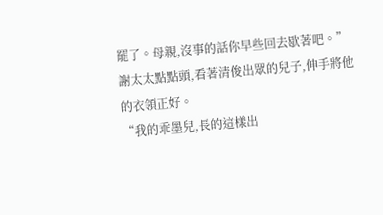罷了。母親,沒事的話你早些回去歇著吧。”
謝太太點點頭,看著清俊出眾的兒子,伸手將他的衣領正好。
“我的乖墨兒,長的這樣出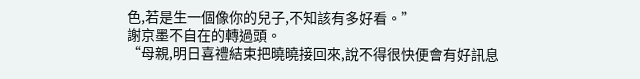色,若是生一個像你的兒子,不知該有多好看。”
謝京墨不自在的轉過頭。
“母親,明日喜禮結束把曉曉接回來,說不得很快便會有好訊息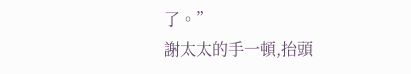了。”
謝太太的手一頓,抬頭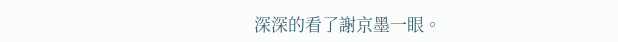深深的看了謝京墨一眼。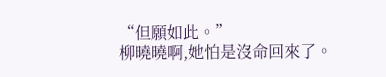“但願如此。”
柳曉曉啊,她怕是沒命回來了。